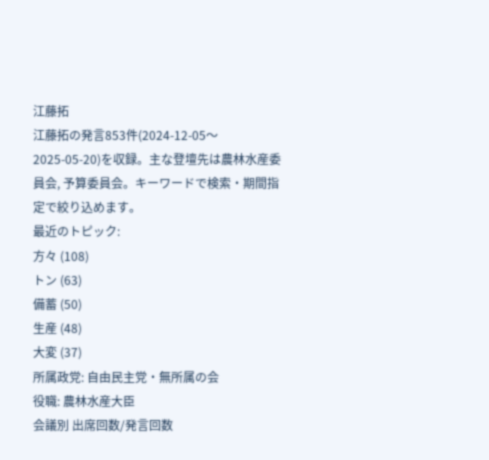江藤拓
江藤拓の発言853件(2024-12-05〜2025-05-20)を収録。主な登壇先は農林水産委員会, 予算委員会。キーワードで検索・期間指定で絞り込めます。
最近のトピック:
方々 (108)
トン (63)
備蓄 (50)
生産 (48)
大変 (37)
所属政党: 自由民主党・無所属の会
役職: 農林水産大臣
会議別 出席回数/発言回数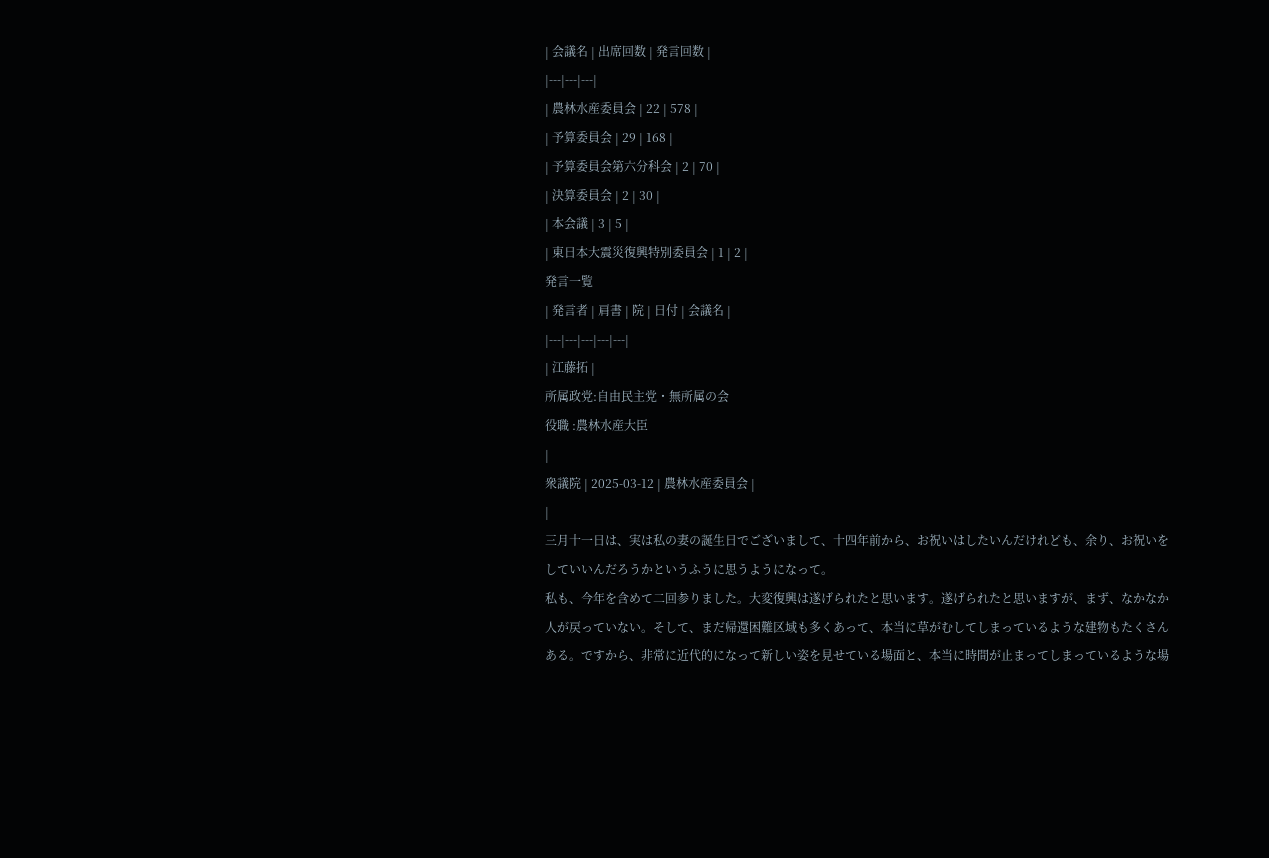| 会議名 | 出席回数 | 発言回数 |
|---|---|---|
| 農林水産委員会 | 22 | 578 |
| 予算委員会 | 29 | 168 |
| 予算委員会第六分科会 | 2 | 70 |
| 決算委員会 | 2 | 30 |
| 本会議 | 3 | 5 |
| 東日本大震災復興特別委員会 | 1 | 2 |
発言一覧
| 発言者 | 肩書 | 院 | 日付 | 会議名 |
|---|---|---|---|---|
| 江藤拓 |
所属政党:自由民主党・無所属の会
役職 :農林水産大臣
|
衆議院 | 2025-03-12 | 農林水産委員会 |
|
三月十一日は、実は私の妻の誕生日でございまして、十四年前から、お祝いはしたいんだけれども、余り、お祝いをしていいんだろうかというふうに思うようになって。
私も、今年を含めて二回参りました。大変復興は遂げられたと思います。遂げられたと思いますが、まず、なかなか人が戻っていない。そして、まだ帰還困難区域も多くあって、本当に草がむしてしまっているような建物もたくさんある。ですから、非常に近代的になって新しい姿を見せている場面と、本当に時間が止まってしまっているような場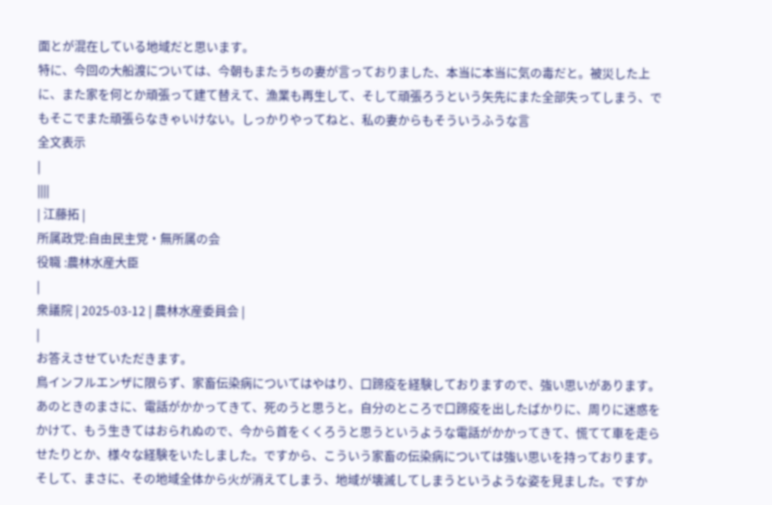面とが混在している地域だと思います。
特に、今回の大船渡については、今朝もまたうちの妻が言っておりました、本当に本当に気の毒だと。被災した上に、また家を何とか頑張って建て替えて、漁業も再生して、そして頑張ろうという矢先にまた全部失ってしまう、でもそこでまた頑張らなきゃいけない。しっかりやってねと、私の妻からもそういうふうな言
全文表示
|
||||
| 江藤拓 |
所属政党:自由民主党・無所属の会
役職 :農林水産大臣
|
衆議院 | 2025-03-12 | 農林水産委員会 |
|
お答えさせていただきます。
鳥インフルエンザに限らず、家畜伝染病についてはやはり、口蹄疫を経験しておりますので、強い思いがあります。
あのときのまさに、電話がかかってきて、死のうと思うと。自分のところで口蹄疫を出したばかりに、周りに迷惑をかけて、もう生きてはおられぬので、今から首をくくろうと思うというような電話がかかってきて、慌てて車を走らせたりとか、様々な経験をいたしました。ですから、こういう家畜の伝染病については強い思いを持っております。そして、まさに、その地域全体から火が消えてしまう、地域が壊滅してしまうというような姿を見ました。ですか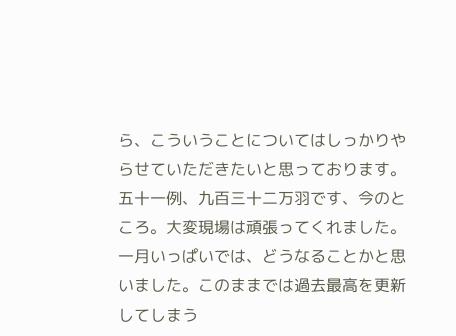ら、こういうことについてはしっかりやらせていただきたいと思っております。
五十一例、九百三十二万羽です、今のところ。大変現場は頑張ってくれました。一月いっぱいでは、どうなることかと思いました。このままでは過去最高を更新してしまう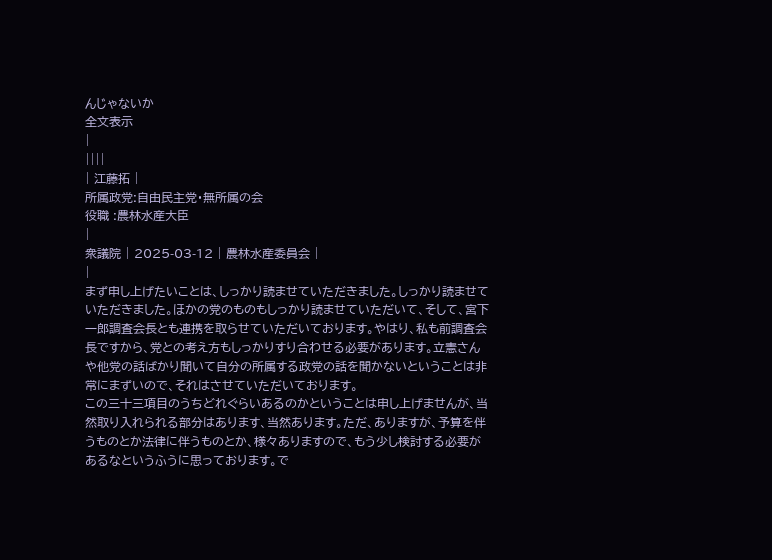んじゃないか
全文表示
|
||||
| 江藤拓 |
所属政党:自由民主党・無所属の会
役職 :農林水産大臣
|
衆議院 | 2025-03-12 | 農林水産委員会 |
|
まず申し上げたいことは、しっかり読ませていただきました。しっかり読ませていただきました。ほかの党のものもしっかり読ませていただいて、そして、宮下一郎調査会長とも連携を取らせていただいております。やはり、私も前調査会長ですから、党との考え方もしっかりすり合わせる必要があります。立憲さんや他党の話ばかり聞いて自分の所属する政党の話を聞かないということは非常にまずいので、それはさせていただいております。
この三十三項目のうちどれぐらいあるのかということは申し上げませんが、当然取り入れられる部分はあります、当然あります。ただ、ありますが、予算を伴うものとか法律に伴うものとか、様々ありますので、もう少し検討する必要があるなというふうに思っております。で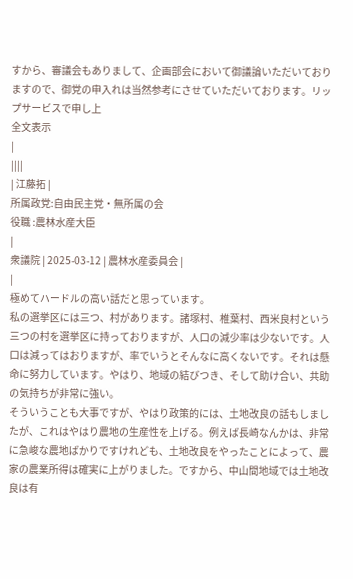すから、審議会もありまして、企画部会において御議論いただいておりますので、御党の申入れは当然参考にさせていただいております。リップサービスで申し上
全文表示
|
||||
| 江藤拓 |
所属政党:自由民主党・無所属の会
役職 :農林水産大臣
|
衆議院 | 2025-03-12 | 農林水産委員会 |
|
極めてハードルの高い話だと思っています。
私の選挙区には三つ、村があります。諸塚村、椎葉村、西米良村という三つの村を選挙区に持っておりますが、人口の減少率は少ないです。人口は減ってはおりますが、率でいうとそんなに高くないです。それは懸命に努力しています。やはり、地域の結びつき、そして助け合い、共助の気持ちが非常に強い。
そういうことも大事ですが、やはり政策的には、土地改良の話もしましたが、これはやはり農地の生産性を上げる。例えば長崎なんかは、非常に急峻な農地ばかりですけれども、土地改良をやったことによって、農家の農業所得は確実に上がりました。ですから、中山間地域では土地改良は有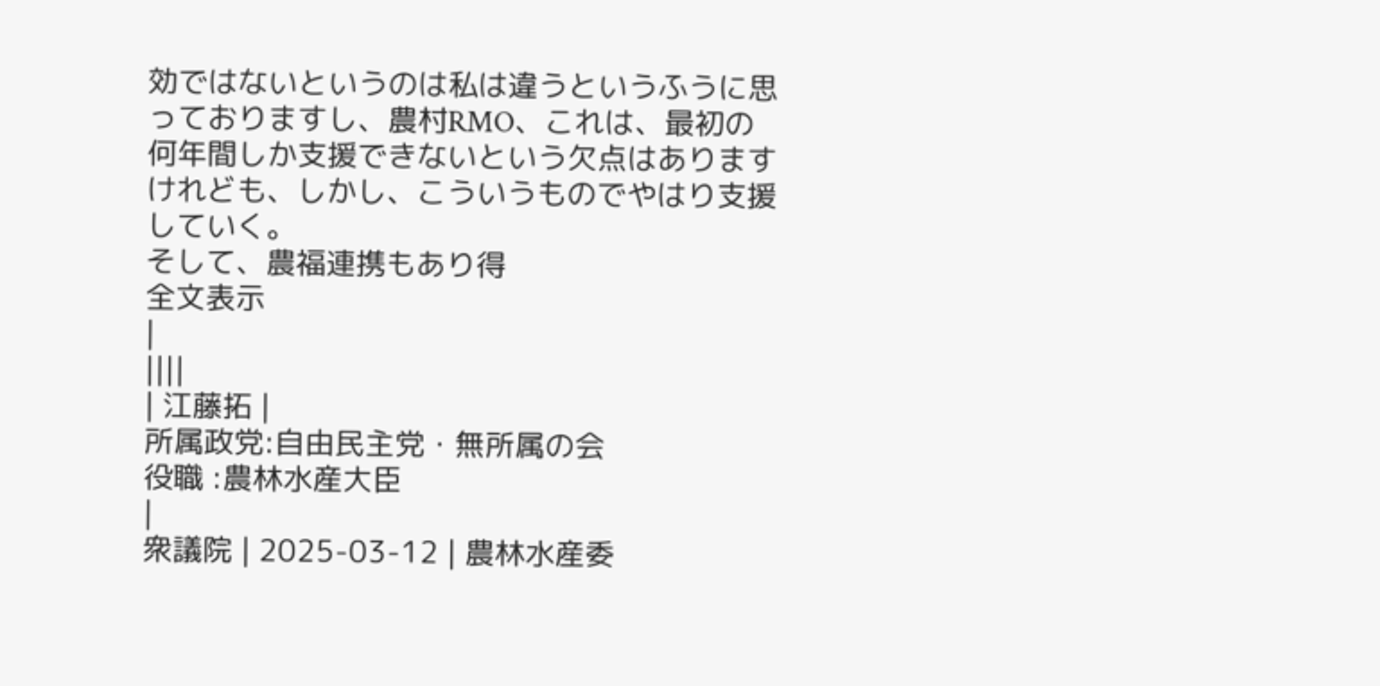効ではないというのは私は違うというふうに思っておりますし、農村RMO、これは、最初の何年間しか支援できないという欠点はありますけれども、しかし、こういうものでやはり支援していく。
そして、農福連携もあり得
全文表示
|
||||
| 江藤拓 |
所属政党:自由民主党・無所属の会
役職 :農林水産大臣
|
衆議院 | 2025-03-12 | 農林水産委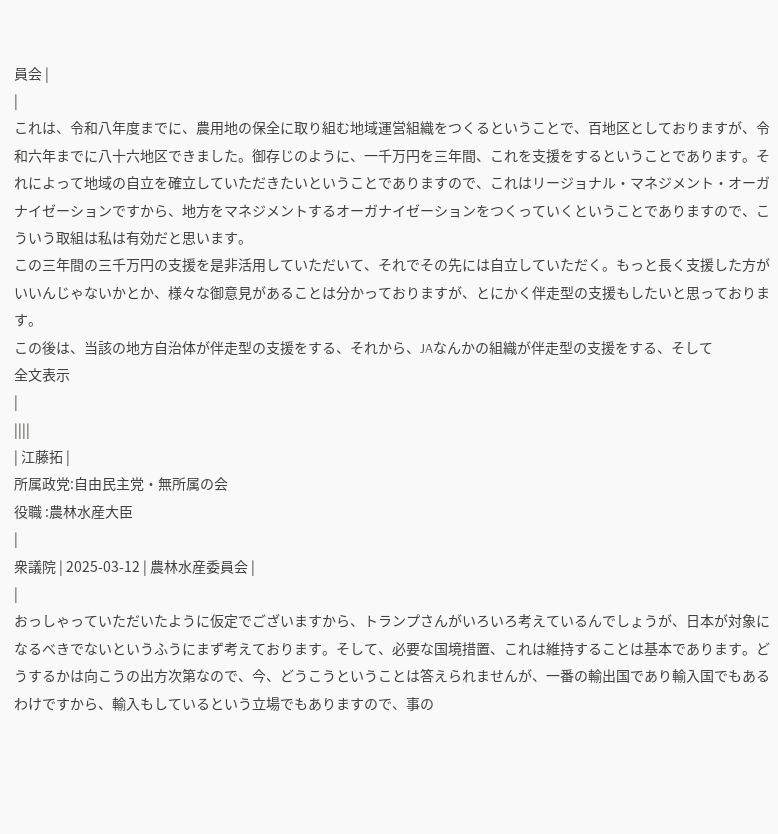員会 |
|
これは、令和八年度までに、農用地の保全に取り組む地域運営組織をつくるということで、百地区としておりますが、令和六年までに八十六地区できました。御存じのように、一千万円を三年間、これを支援をするということであります。それによって地域の自立を確立していただきたいということでありますので、これはリージョナル・マネジメント・オーガナイゼーションですから、地方をマネジメントするオーガナイゼーションをつくっていくということでありますので、こういう取組は私は有効だと思います。
この三年間の三千万円の支援を是非活用していただいて、それでその先には自立していただく。もっと長く支援した方がいいんじゃないかとか、様々な御意見があることは分かっておりますが、とにかく伴走型の支援もしたいと思っております。
この後は、当該の地方自治体が伴走型の支援をする、それから、JAなんかの組織が伴走型の支援をする、そして
全文表示
|
||||
| 江藤拓 |
所属政党:自由民主党・無所属の会
役職 :農林水産大臣
|
衆議院 | 2025-03-12 | 農林水産委員会 |
|
おっしゃっていただいたように仮定でございますから、トランプさんがいろいろ考えているんでしょうが、日本が対象になるべきでないというふうにまず考えております。そして、必要な国境措置、これは維持することは基本であります。どうするかは向こうの出方次第なので、今、どうこうということは答えられませんが、一番の輸出国であり輸入国でもあるわけですから、輸入もしているという立場でもありますので、事の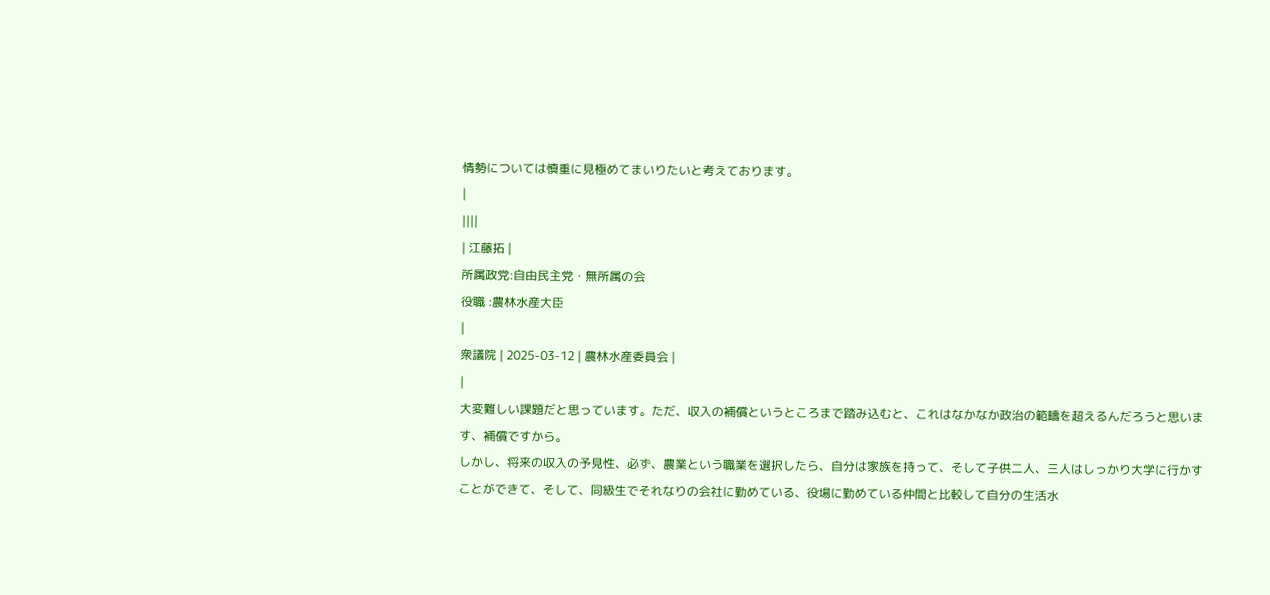情勢については慎重に見極めてまいりたいと考えております。
|
||||
| 江藤拓 |
所属政党:自由民主党・無所属の会
役職 :農林水産大臣
|
衆議院 | 2025-03-12 | 農林水産委員会 |
|
大変難しい課題だと思っています。ただ、収入の補償というところまで踏み込むと、これはなかなか政治の範疇を超えるんだろうと思います、補償ですから。
しかし、将来の収入の予見性、必ず、農業という職業を選択したら、自分は家族を持って、そして子供二人、三人はしっかり大学に行かすことができて、そして、同級生でそれなりの会社に勤めている、役場に勤めている仲間と比較して自分の生活水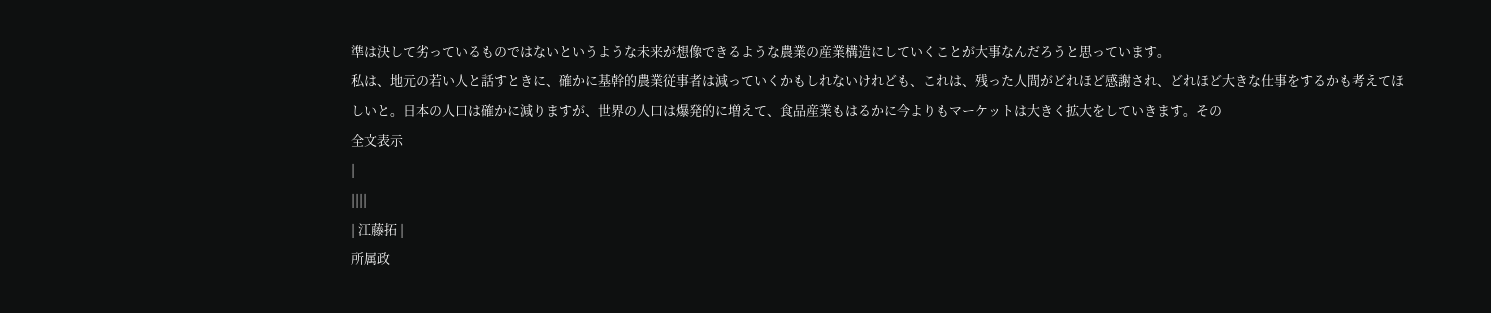準は決して劣っているものではないというような未来が想像できるような農業の産業構造にしていくことが大事なんだろうと思っています。
私は、地元の若い人と話すときに、確かに基幹的農業従事者は減っていくかもしれないけれども、これは、残った人間がどれほど感謝され、どれほど大きな仕事をするかも考えてほしいと。日本の人口は確かに減りますが、世界の人口は爆発的に増えて、食品産業もはるかに今よりもマーケットは大きく拡大をしていきます。その
全文表示
|
||||
| 江藤拓 |
所属政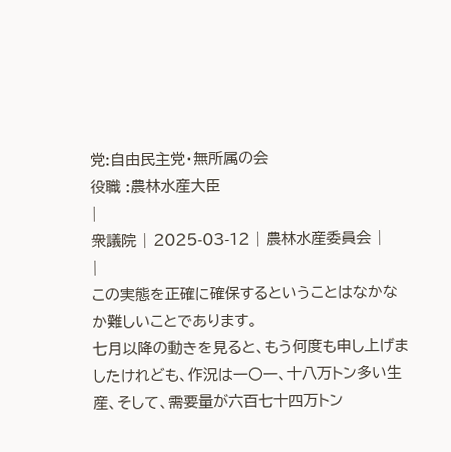党:自由民主党・無所属の会
役職 :農林水産大臣
|
衆議院 | 2025-03-12 | 農林水産委員会 |
|
この実態を正確に確保するということはなかなか難しいことであります。
七月以降の動きを見ると、もう何度も申し上げましたけれども、作況は一〇一、十八万トン多い生産、そして、需要量が六百七十四万トン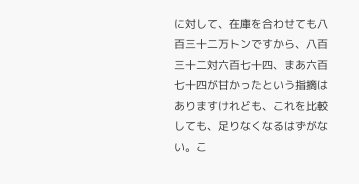に対して、在庫を合わせても八百三十二万トンですから、八百三十二対六百七十四、まあ六百七十四が甘かったという指摘はありますけれども、これを比較しても、足りなくなるはずがない。こ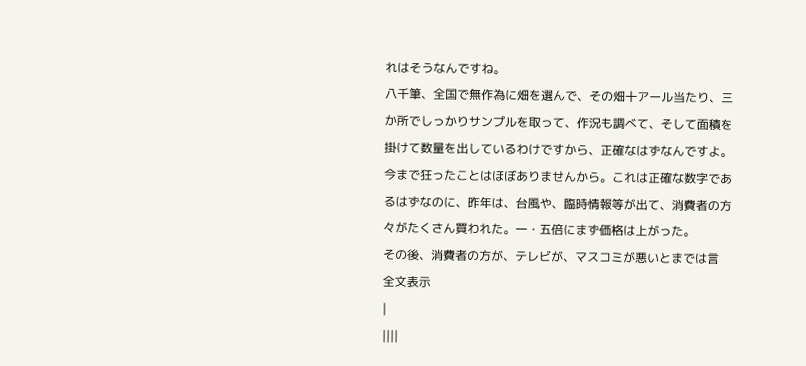れはそうなんですね。
八千筆、全国で無作為に畑を選んで、その畑十アール当たり、三か所でしっかりサンプルを取って、作況も調べて、そして面積を掛けて数量を出しているわけですから、正確なはずなんですよ。今まで狂ったことはほぼありませんから。これは正確な数字であるはずなのに、昨年は、台風や、臨時情報等が出て、消費者の方々がたくさん買われた。一・五倍にまず価格は上がった。
その後、消費者の方が、テレビが、マスコミが悪いとまでは言
全文表示
|
||||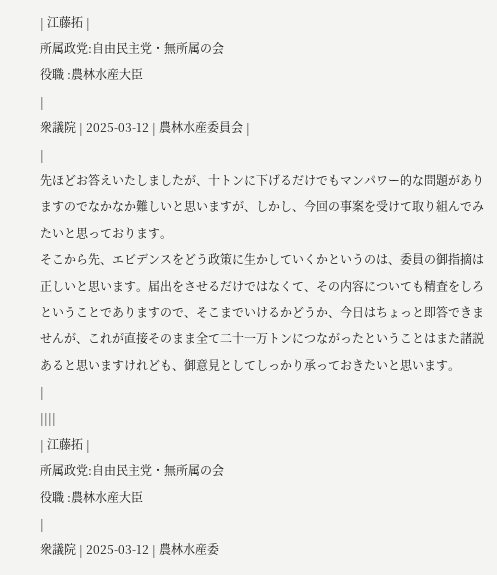| 江藤拓 |
所属政党:自由民主党・無所属の会
役職 :農林水産大臣
|
衆議院 | 2025-03-12 | 農林水産委員会 |
|
先ほどお答えいたしましたが、十トンに下げるだけでもマンパワー的な問題がありますのでなかなか難しいと思いますが、しかし、今回の事案を受けて取り組んでみたいと思っております。
そこから先、エビデンスをどう政策に生かしていくかというのは、委員の御指摘は正しいと思います。届出をさせるだけではなくて、その内容についても精査をしろということでありますので、そこまでいけるかどうか、今日はちょっと即答できませんが、これが直接そのまま全て二十一万トンにつながったということはまた諸説あると思いますけれども、御意見としてしっかり承っておきたいと思います。
|
||||
| 江藤拓 |
所属政党:自由民主党・無所属の会
役職 :農林水産大臣
|
衆議院 | 2025-03-12 | 農林水産委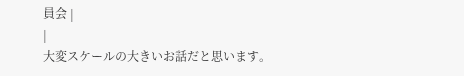員会 |
|
大変スケールの大きいお話だと思います。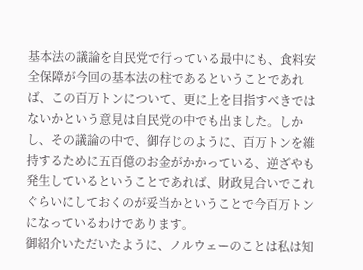基本法の議論を自民党で行っている最中にも、食料安全保障が今回の基本法の柱であるということであれば、この百万トンについて、更に上を目指すべきではないかという意見は自民党の中でも出ました。しかし、その議論の中で、御存じのように、百万トンを維持するために五百億のお金がかかっている、逆ざやも発生しているということであれば、財政見合いでこれぐらいにしておくのが妥当かということで今百万トンになっているわけであります。
御紹介いただいたように、ノルウェーのことは私は知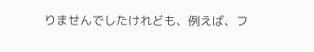りませんでしたけれども、例えば、フ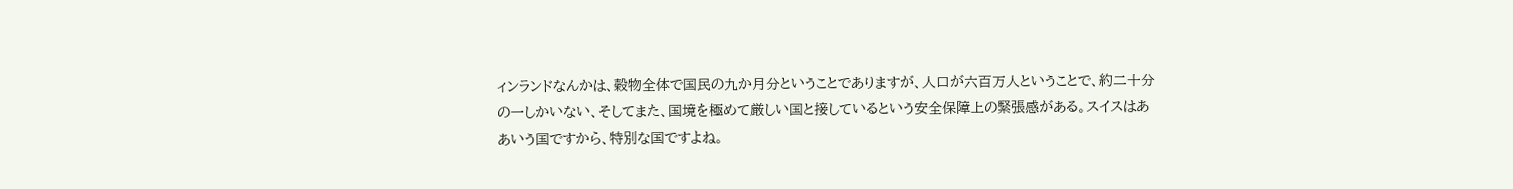ィンランドなんかは、穀物全体で国民の九か月分ということでありますが、人口が六百万人ということで、約二十分の一しかいない、そしてまた、国境を極めて厳しい国と接しているという安全保障上の緊張感がある。スイスはああいう国ですから、特別な国ですよね。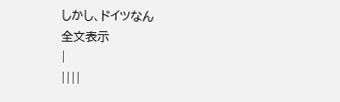しかし、ドイツなん
全文表示
|
||||